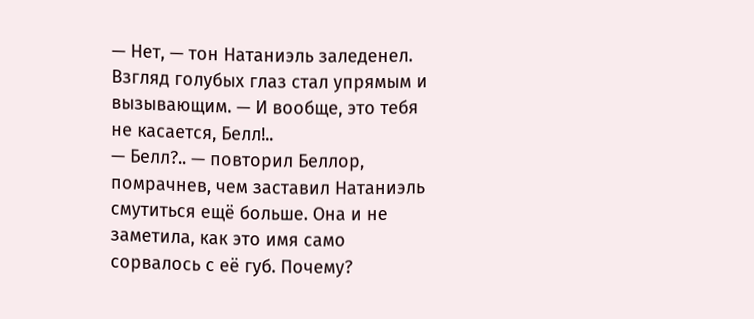— Нет, — тон Натаниэль заледенел. Взгляд голубых глаз стал упрямым и вызывающим. — И вообще, это тебя не касается, Белл!..
— Белл?.. — повторил Беллор, помрачнев, чем заставил Натаниэль смутиться ещё больше. Она и не заметила, как это имя само сорвалось с её губ. Почему?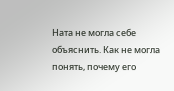Ната не могла себе объяснить. Как не могла понять, почему его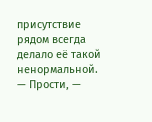присутствие рядом всегда делало её такой ненормальной.
— Прости, —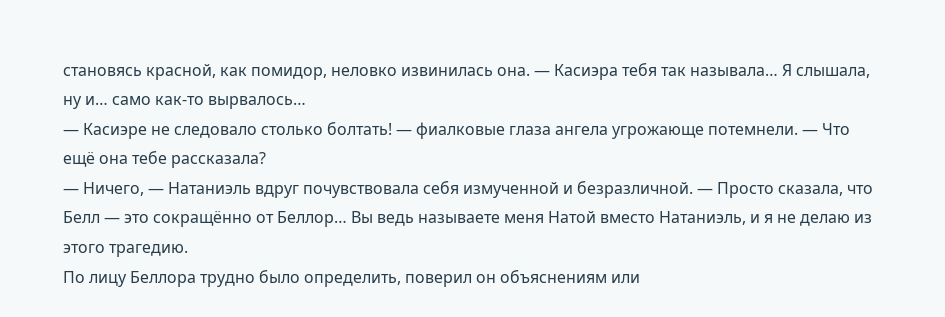становясь красной, как помидор, неловко извинилась она. — Касиэра тебя так называла… Я слышала, ну и… само как-то вырвалось…
— Касиэре не следовало столько болтать! — фиалковые глаза ангела угрожающе потемнели. — Что ещё она тебе рассказала?
— Ничего, — Натаниэль вдруг почувствовала себя измученной и безразличной. — Просто сказала, что Белл — это сокращённо от Беллор… Вы ведь называете меня Натой вместо Натаниэль, и я не делаю из этого трагедию.
По лицу Беллора трудно было определить, поверил он объяснениям или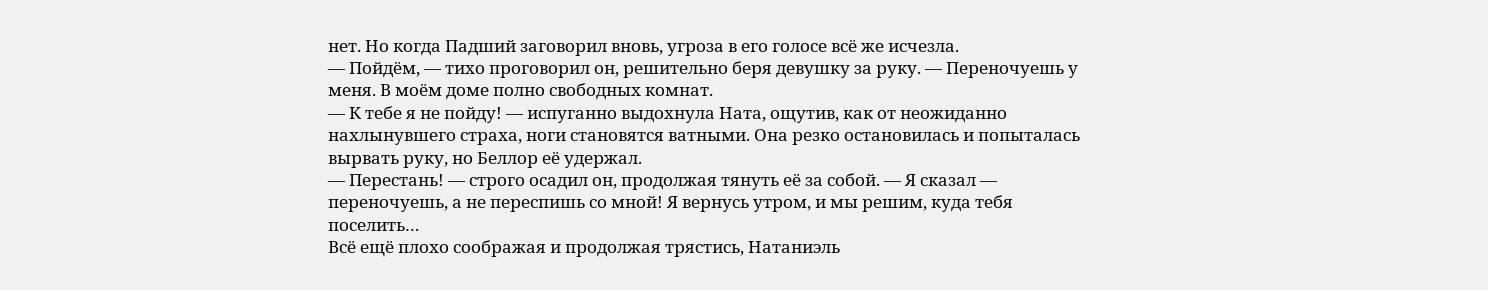нет. Но когда Падший заговорил вновь, угроза в его голосе всё же исчезла.
— Пойдём, — тихо проговорил он, решительно беря девушку за руку. — Переночуешь у меня. В моём доме полно свободных комнат.
— К тебе я не пойду! — испуганно выдохнула Ната, ощутив, как от неожиданно нахлынувшего страха, ноги становятся ватными. Она резко остановилась и попыталась вырвать руку, но Беллор её удержал.
— Перестань! — строго осадил он, продолжая тянуть её за собой. — Я сказал — переночуешь, а не переспишь со мной! Я вернусь утром, и мы решим, куда тебя поселить…
Всё ещё плохо соображая и продолжая трястись, Натаниэль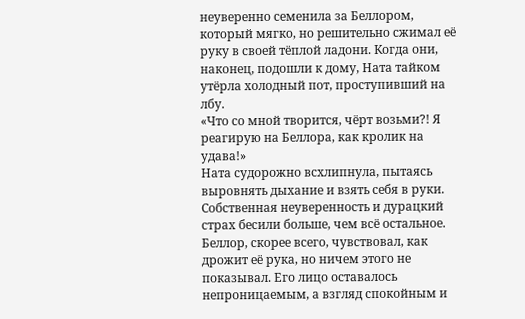неуверенно семенила за Беллором, который мягко, но решительно сжимал её руку в своей тёплой ладони. Когда они, наконец, подошли к дому, Ната тайком утёрла холодный пот, проступивший на лбу.
«Что со мной творится, чёрт возьми?! Я реагирую на Беллора, как кролик на удава!»
Ната судорожно всхлипнула, пытаясь выровнять дыхание и взять себя в руки. Собственная неуверенность и дурацкий страх бесили больше, чем всё остальное. Беллор, скорее всего, чувствовал, как дрожит её рука, но ничем этого не показывал. Его лицо оставалось непроницаемым, а взгляд спокойным и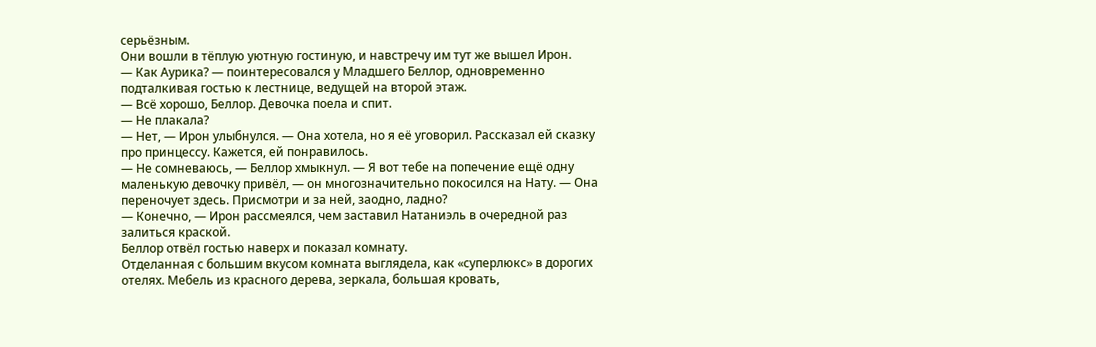серьёзным.
Они вошли в тёплую уютную гостиную, и навстречу им тут же вышел Ирон.
— Как Аурика? — поинтересовался у Младшего Беллор, одновременно подталкивая гостью к лестнице, ведущей на второй этаж.
— Всё хорошо, Беллор. Девочка поела и спит.
— Не плакала?
— Нет, — Ирон улыбнулся. — Она хотела, но я её уговорил. Рассказал ей сказку про принцессу. Кажется, ей понравилось.
— Не сомневаюсь, — Беллор хмыкнул. — Я вот тебе на попечение ещё одну маленькую девочку привёл, — он многозначительно покосился на Нату. — Она переночует здесь. Присмотри и за ней, заодно, ладно?
— Конечно, — Ирон рассмеялся, чем заставил Натаниэль в очередной раз залиться краской.
Беллор отвёл гостью наверх и показал комнату.
Отделанная с большим вкусом комната выглядела, как «суперлюкс» в дорогих отелях. Мебель из красного дерева, зеркала, большая кровать,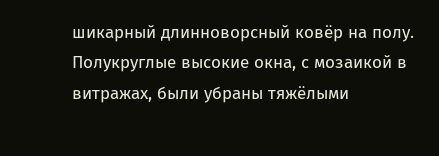шикарный длинноворсный ковёр на полу. Полукруглые высокие окна, с мозаикой в витражах, были убраны тяжёлыми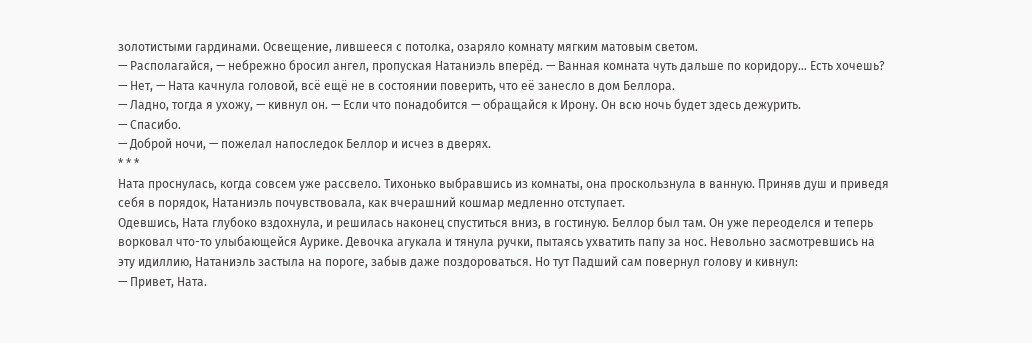золотистыми гардинами. Освещение, лившееся с потолка, озаряло комнату мягким матовым светом.
— Располагайся, — небрежно бросил ангел, пропуская Натаниэль вперёд. — Ванная комната чуть дальше по коридору… Есть хочешь?
— Нет, — Ната качнула головой, всё ещё не в состоянии поверить, что её занесло в дом Беллора.
— Ладно, тогда я ухожу, — кивнул он. — Если что понадобится — обращайся к Ирону. Он всю ночь будет здесь дежурить.
— Спасибо.
— Доброй ночи, — пожелал напоследок Беллор и исчез в дверях.
* * *
Ната проснулась, когда совсем уже рассвело. Тихонько выбравшись из комнаты, она проскользнула в ванную. Приняв душ и приведя себя в порядок, Натаниэль почувствовала, как вчерашний кошмар медленно отступает.
Одевшись, Ната глубоко вздохнула, и решилась наконец спуститься вниз, в гостиную. Беллор был там. Он уже переоделся и теперь ворковал что-то улыбающейся Аурике. Девочка агукала и тянула ручки, пытаясь ухватить папу за нос. Невольно засмотревшись на эту идиллию, Натаниэль застыла на пороге, забыв даже поздороваться. Но тут Падший сам повернул голову и кивнул:
— Привет, Ната.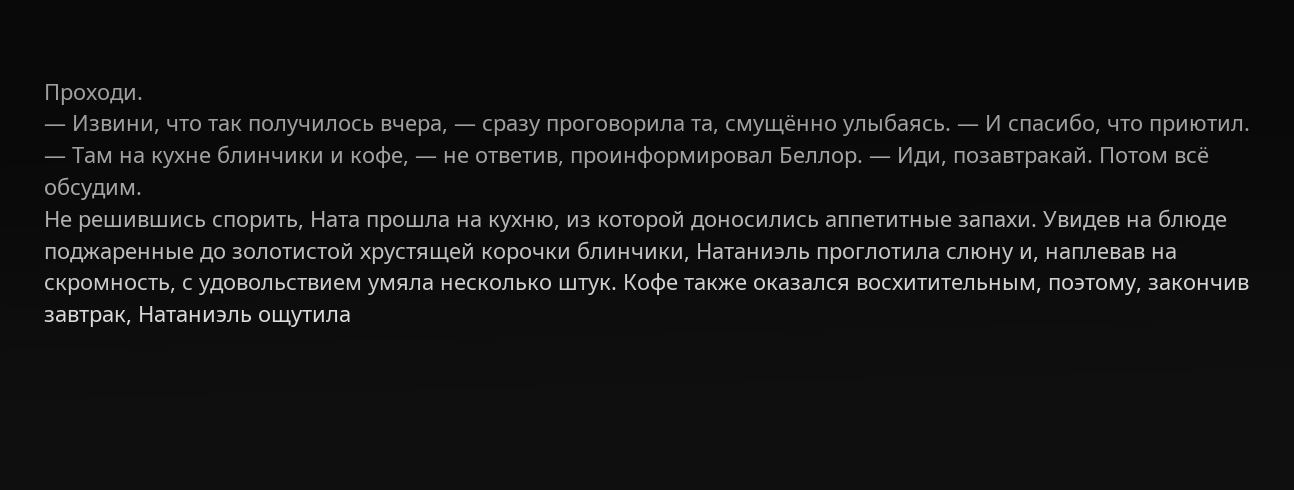Проходи.
— Извини, что так получилось вчера, — сразу проговорила та, смущённо улыбаясь. — И спасибо, что приютил.
— Там на кухне блинчики и кофе, — не ответив, проинформировал Беллор. — Иди, позавтракай. Потом всё обсудим.
Не решившись спорить, Ната прошла на кухню, из которой доносились аппетитные запахи. Увидев на блюде поджаренные до золотистой хрустящей корочки блинчики, Натаниэль проглотила слюну и, наплевав на скромность, с удовольствием умяла несколько штук. Кофе также оказался восхитительным, поэтому, закончив завтрак, Натаниэль ощутила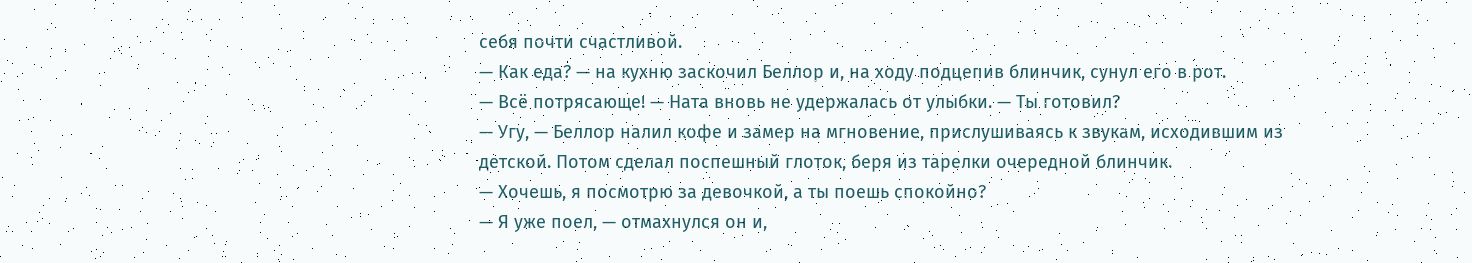себя почти счастливой.
— Как еда? — на кухню заскочил Беллор и, на ходу подцепив блинчик, сунул его в рот.
— Всё потрясающе! — Ната вновь не удержалась от улыбки. — Ты готовил?
— Угу, — Беллор налил кофе и замер на мгновение, прислушиваясь к звукам, исходившим из детской. Потом сделал поспешный глоток, беря из тарелки очередной блинчик.
— Хочешь, я посмотрю за девочкой, а ты поешь спокойно?
— Я уже поел, — отмахнулся он и,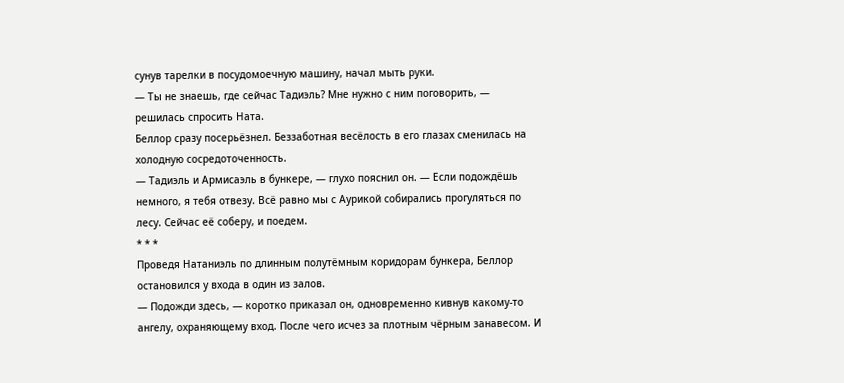сунув тарелки в посудомоечную машину, начал мыть руки.
— Ты не знаешь, где сейчас Тадиэль? Мне нужно с ним поговорить, — решилась спросить Ната.
Беллор сразу посерьёзнел. Беззаботная весёлость в его глазах сменилась на холодную сосредоточенность.
— Тадиэль и Армисаэль в бункере, — глухо пояснил он. — Если подождёшь немного, я тебя отвезу. Всё равно мы с Аурикой собирались прогуляться по лесу. Сейчас её соберу, и поедем.
* * *
Проведя Натаниэль по длинным полутёмным коридорам бункера, Беллор остановился у входа в один из залов.
— Подожди здесь, — коротко приказал он, одновременно кивнув какому-то ангелу, охраняющему вход. После чего исчез за плотным чёрным занавесом. И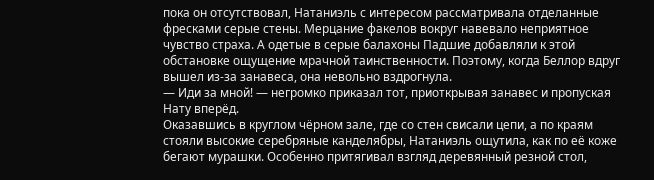пока он отсутствовал, Натаниэль с интересом рассматривала отделанные фресками серые стены. Мерцание факелов вокруг навевало неприятное чувство страха. А одетые в серые балахоны Падшие добавляли к этой обстановке ощущение мрачной таинственности. Поэтому, когда Беллор вдруг вышел из-за занавеса, она невольно вздрогнула.
— Иди за мной! — негромко приказал тот, приоткрывая занавес и пропуская Нату вперёд.
Оказавшись в круглом чёрном зале, где со стен свисали цепи, а по краям стояли высокие серебряные канделябры, Натаниэль ощутила, как по её коже бегают мурашки. Особенно притягивал взгляд деревянный резной стол,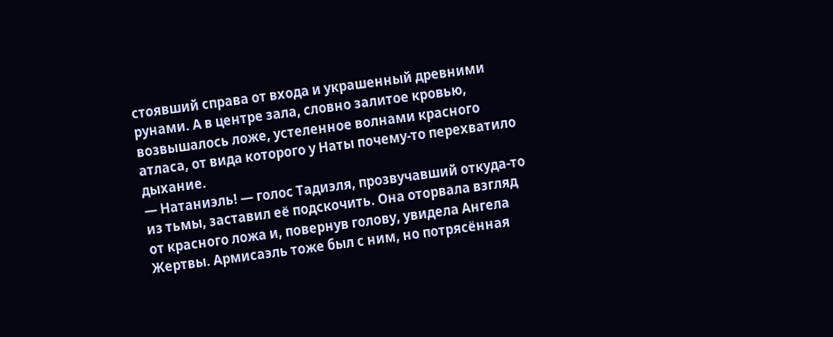стоявший справа от входа и украшенный древними рунами. А в центре зала, словно залитое кровью, возвышалось ложе, устеленное волнами красного атласа, от вида которого у Наты почему-то перехватило дыхание.
— Натаниэль! — голос Тадиэля, прозвучавший откуда-то из тьмы, заставил её подскочить. Она оторвала взгляд от красного ложа и, повернув голову, увидела Ангела Жертвы. Армисаэль тоже был с ним, но потрясённая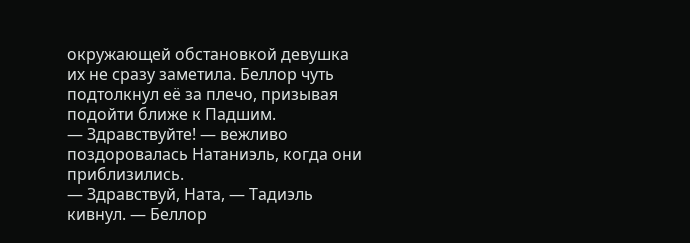окружающей обстановкой девушка их не сразу заметила. Беллор чуть подтолкнул её за плечо, призывая подойти ближе к Падшим.
— Здравствуйте! — вежливо поздоровалась Натаниэль, когда они приблизились.
— Здравствуй, Ната, — Тадиэль кивнул. — Беллор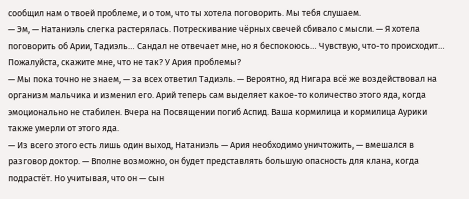сообщил нам о твоей проблеме, и о том, что ты хотела поговорить. Мы тебя слушаем.
— Эм, — Натаниэль слегка растерялась. Потрескивание чёрных свечей сбивало с мысли. — Я хотела поговорить об Арии, Тадиэль… Сандал не отвечает мне, но я беспокоюсь… Чувствую, что-то происходит… Пожалуйста, скажите мне, что не так? У Ария проблемы?
— Мы пока точно не знаем, — за всех ответил Тадиэль. — Вероятно, яд Нигара всё же воздействовал на организм мальчика и изменил его. Арий теперь сам выделяет какое-то количество этого яда, когда эмоционально не стабилен. Вчера на Посвящении погиб Аспид. Ваша кормилица и кормилица Аурики также умерли от этого яда.
— Из всего этого есть лишь один выход, Натаниэль — Ария необходимо уничтожить, — вмешался в разговор доктор. — Вполне возможно, он будет представлять большую опасность для клана, когда подрастёт. Но учитывая, что он — сын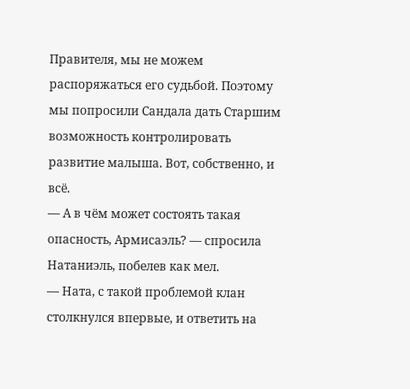Правителя, мы не можем распоряжаться его судьбой. Поэтому мы попросили Сандала дать Старшим возможность контролировать развитие малыша. Вот, собственно, и всё.
— А в чём может состоять такая опасность, Армисаэль? — спросила Натаниэль, побелев как мел.
— Ната, с такой проблемой клан столкнулся впервые, и ответить на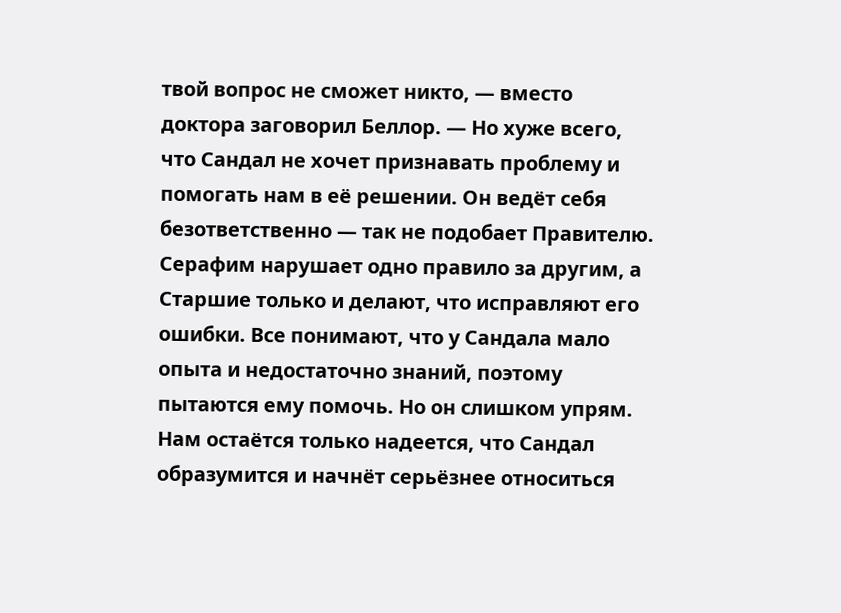твой вопрос не сможет никто, — вместо доктора заговорил Беллор. — Но хуже всего, что Сандал не хочет признавать проблему и помогать нам в её решении. Он ведёт себя безответственно — так не подобает Правителю. Серафим нарушает одно правило за другим, а Старшие только и делают, что исправляют его ошибки. Все понимают, что у Сандала мало опыта и недостаточно знаний, поэтому пытаются ему помочь. Но он слишком упрям. Нам остаётся только надеется, что Сандал образумится и начнёт серьёзнее относиться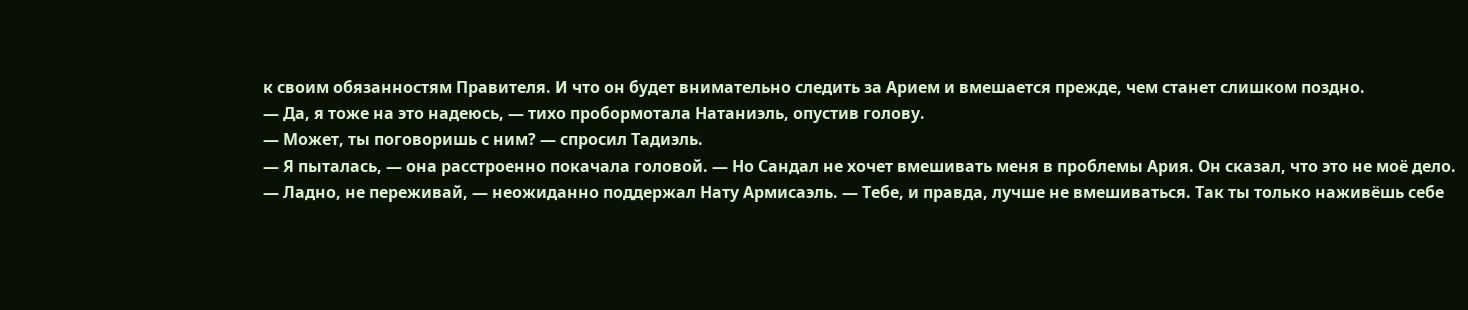к своим обязанностям Правителя. И что он будет внимательно следить за Арием и вмешается прежде, чем станет слишком поздно.
— Да, я тоже на это надеюсь, — тихо пробормотала Натаниэль, опустив голову.
— Может, ты поговоришь с ним? — спросил Тадиэль.
— Я пыталась, — она расстроенно покачала головой. — Но Сандал не хочет вмешивать меня в проблемы Ария. Он сказал, что это не моё дело.
— Ладно, не переживай, — неожиданно поддержал Нату Армисаэль. — Тебе, и правда, лучше не вмешиваться. Так ты только наживёшь себе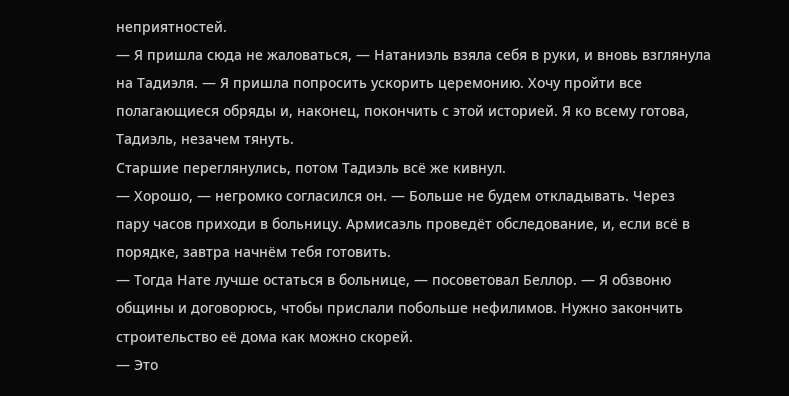неприятностей.
— Я пришла сюда не жаловаться, — Натаниэль взяла себя в руки, и вновь взглянула на Тадиэля. — Я пришла попросить ускорить церемонию. Хочу пройти все полагающиеся обряды и, наконец, покончить с этой историей. Я ко всему готова, Тадиэль, незачем тянуть.
Старшие переглянулись, потом Тадиэль всё же кивнул.
— Хорошо, — негромко согласился он. — Больше не будем откладывать. Через пару часов приходи в больницу. Армисаэль проведёт обследование, и, если всё в порядке, завтра начнём тебя готовить.
— Тогда Нате лучше остаться в больнице, — посоветовал Беллор. — Я обзвоню общины и договорюсь, чтобы прислали побольше нефилимов. Нужно закончить строительство её дома как можно скорей.
— Это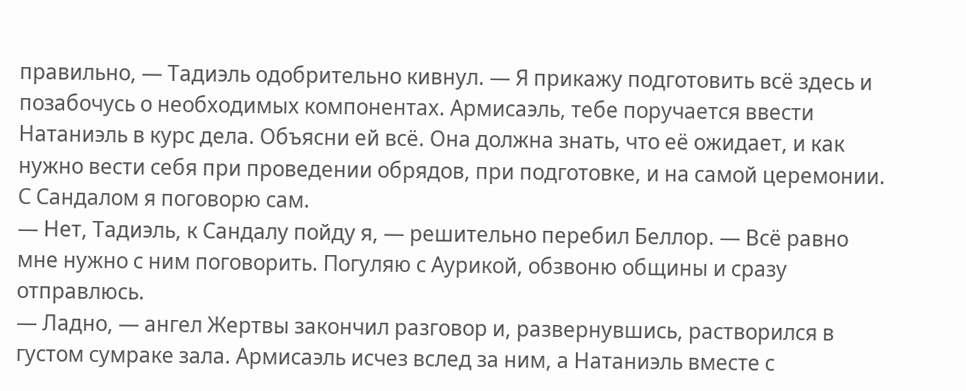правильно, — Тадиэль одобрительно кивнул. — Я прикажу подготовить всё здесь и позабочусь о необходимых компонентах. Армисаэль, тебе поручается ввести Натаниэль в курс дела. Объясни ей всё. Она должна знать, что её ожидает, и как нужно вести себя при проведении обрядов, при подготовке, и на самой церемонии. С Сандалом я поговорю сам.
— Нет, Тадиэль, к Сандалу пойду я, — решительно перебил Беллор. — Всё равно мне нужно с ним поговорить. Погуляю с Аурикой, обзвоню общины и сразу отправлюсь.
— Ладно, — ангел Жертвы закончил разговор и, развернувшись, растворился в густом сумраке зала. Армисаэль исчез вслед за ним, а Натаниэль вместе с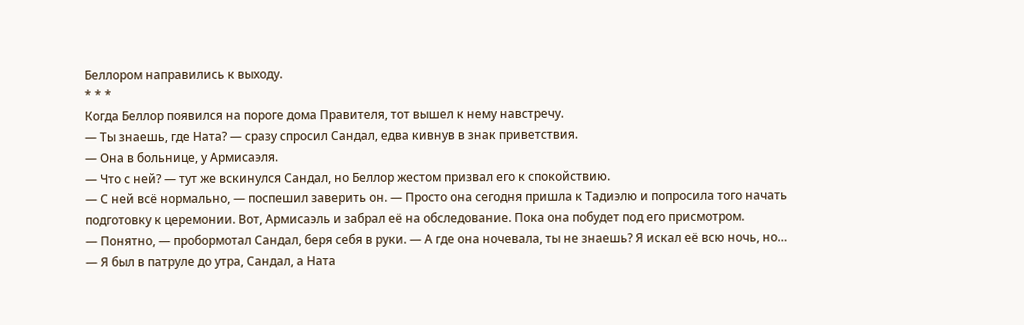Беллором направились к выходу.
* * *
Когда Беллор появился на пороге дома Правителя, тот вышел к нему навстречу.
— Ты знаешь, где Ната? — сразу спросил Сандал, едва кивнув в знак приветствия.
— Она в больнице, у Армисаэля.
— Что с ней? — тут же вскинулся Сандал, но Беллор жестом призвал его к спокойствию.
— С ней всё нормально, — поспешил заверить он. — Просто она сегодня пришла к Тадиэлю и попросила того начать подготовку к церемонии. Вот, Армисаэль и забрал её на обследование. Пока она побудет под его присмотром.
— Понятно, — пробормотал Сандал, беря себя в руки. — А где она ночевала, ты не знаешь? Я искал её всю ночь, но…
— Я был в патруле до утра, Сандал, а Ната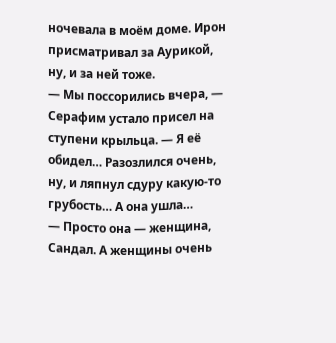ночевала в моём доме. Ирон присматривал за Аурикой, ну, и за ней тоже.
— Мы поссорились вчера, — Серафим устало присел на ступени крыльца. — Я её обидел… Разозлился очень, ну, и ляпнул сдуру какую-то грубость… А она ушла…
— Просто она — женщина, Сандал. А женщины очень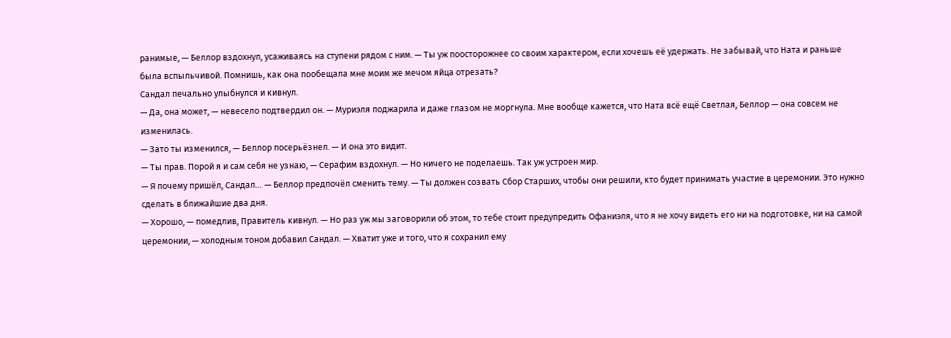ранимые, — Беллор вздохнул, усаживаясь на ступени рядом с ним. — Ты уж поосторожнее со своим характером, если хочешь её удержать. Не забывай, что Ната и раньше была вспыльчивой. Помнишь, как она пообещала мне моим же мечом яйца отрезать?
Сандал печально улыбнулся и кивнул.
— Да, она может, — невесело подтвердил он. — Муриэля поджарила и даже глазом не моргнула. Мне вообще кажется, что Ната всё ещё Светлая, Беллор — она совсем не изменилась.
— Зато ты изменился, — Беллор посерьёзнел. — И она это видит.
— Ты прав. Порой я и сам себя не узнаю, — Серафим вздохнул. — Но ничего не поделаешь. Так уж устроен мир.
— Я почему пришёл, Сандал… — Беллор предпочёл сменить тему. — Ты должен созвать Сбор Старших, чтобы они решили, кто будет принимать участие в церемонии. Это нужно сделать в ближайшие два дня.
— Хорошо, — помедлив, Правитель кивнул. — Но раз уж мы заговорили об этом, то тебе стоит предупредить Офаниэля, что я не хочу видеть его ни на подготовке, ни на самой церемонии, — холодным тоном добавил Сандал. — Хватит уже и того, что я сохранил ему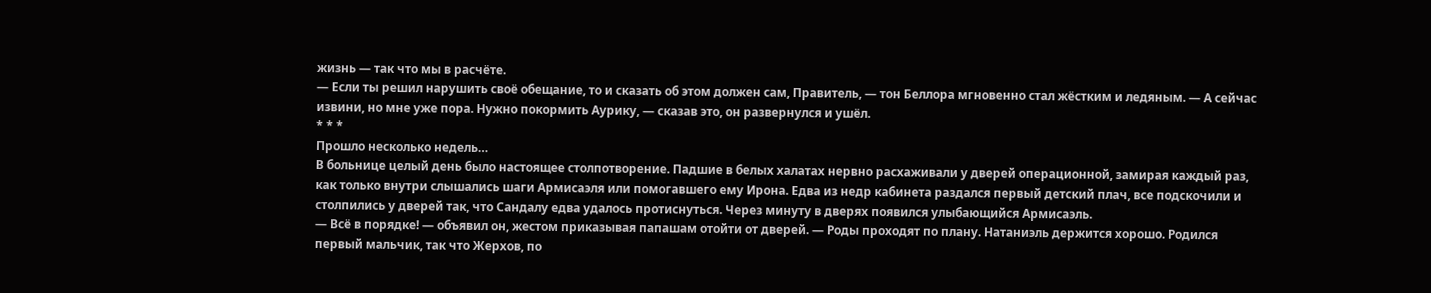жизнь — так что мы в расчёте.
— Если ты решил нарушить своё обещание, то и сказать об этом должен сам, Правитель, — тон Беллора мгновенно стал жёстким и ледяным. — А сейчас извини, но мне уже пора. Нужно покормить Аурику, — сказав это, он развернулся и ушёл.
* * *
Прошло несколько недель…
В больнице целый день было настоящее столпотворение. Падшие в белых халатах нервно расхаживали у дверей операционной, замирая каждый раз, как только внутри слышались шаги Армисаэля или помогавшего ему Ирона. Едва из недр кабинета раздался первый детский плач, все подскочили и столпились у дверей так, что Сандалу едва удалось протиснуться. Через минуту в дверях появился улыбающийся Армисаэль.
— Всё в порядке! — объявил он, жестом приказывая папашам отойти от дверей. — Роды проходят по плану. Натаниэль держится хорошо. Родился первый мальчик, так что Жерхов, по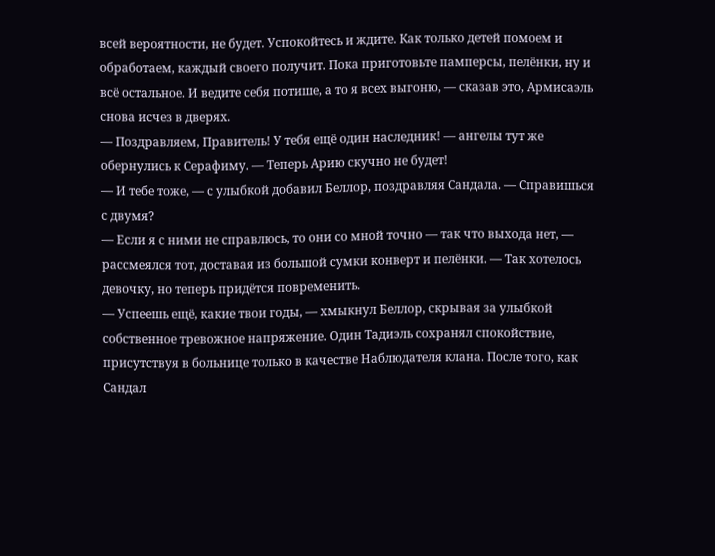всей вероятности, не будет. Успокойтесь и ждите. Как только детей помоем и обработаем, каждый своего получит. Пока приготовьте памперсы, пелёнки, ну и всё остальное. И ведите себя потише, а то я всех выгоню, — сказав это, Армисаэль снова исчез в дверях.
— Поздравляем, Правитель! У тебя ещё один наследник! — ангелы тут же обернулись к Серафиму. — Теперь Арию скучно не будет!
— И тебе тоже, — с улыбкой добавил Беллор, поздравляя Сандала. — Справишься с двумя?
— Если я с ними не справлюсь, то они со мной точно — так что выхода нет, — рассмеялся тот, доставая из большой сумки конверт и пелёнки. — Так хотелось девочку, но теперь придётся повременить.
— Успеешь ещё, какие твои годы, — хмыкнул Беллор, скрывая за улыбкой собственное тревожное напряжение. Один Тадиэль сохранял спокойствие, присутствуя в больнице только в качестве Наблюдателя клана. После того, как Сандал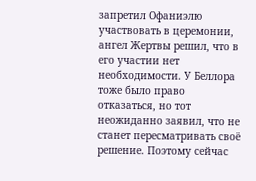запретил Офаниэлю участвовать в церемонии, ангел Жертвы решил, что в его участии нет необходимости. У Беллора тоже было право отказаться, но тот неожиданно заявил, что не станет пересматривать своё решение. Поэтому сейчас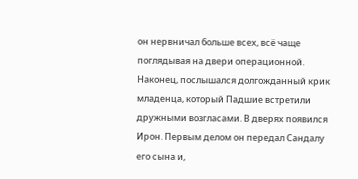он нервничал больше всех, всё чаще поглядывая на двери операционной. Наконец, послышался долгожданный крик младенца, который Падшие встретили дружными возгласами. В дверях появился Ирон. Первым делом он передал Сандалу его сына и,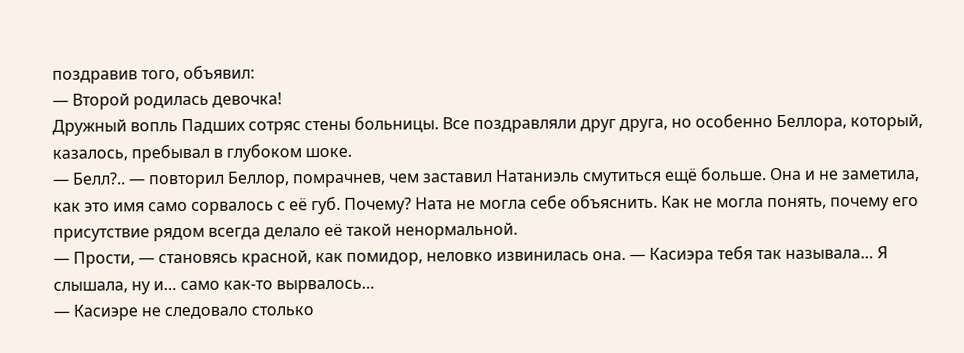поздравив того, объявил:
— Второй родилась девочка!
Дружный вопль Падших сотряс стены больницы. Все поздравляли друг друга, но особенно Беллора, который, казалось, пребывал в глубоком шоке.
— Белл?.. — повторил Беллор, помрачнев, чем заставил Натаниэль смутиться ещё больше. Она и не заметила, как это имя само сорвалось с её губ. Почему? Ната не могла себе объяснить. Как не могла понять, почему его присутствие рядом всегда делало её такой ненормальной.
— Прости, — становясь красной, как помидор, неловко извинилась она. — Касиэра тебя так называла… Я слышала, ну и… само как-то вырвалось…
— Касиэре не следовало столько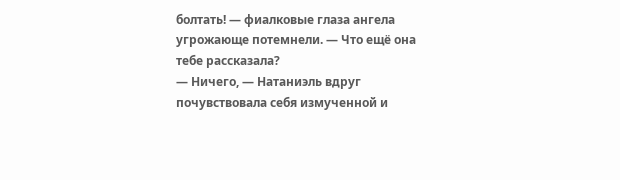болтать! — фиалковые глаза ангела угрожающе потемнели. — Что ещё она тебе рассказала?
— Ничего, — Натаниэль вдруг почувствовала себя измученной и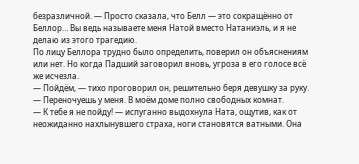безразличной. — Просто сказала, что Белл — это сокращённо от Беллор… Вы ведь называете меня Натой вместо Натаниэль, и я не делаю из этого трагедию.
По лицу Беллора трудно было определить, поверил он объяснениям или нет. Но когда Падший заговорил вновь, угроза в его голосе всё же исчезла.
— Пойдём, — тихо проговорил он, решительно беря девушку за руку. — Переночуешь у меня. В моём доме полно свободных комнат.
— К тебе я не пойду! — испуганно выдохнула Ната, ощутив, как от неожиданно нахлынувшего страха, ноги становятся ватными. Она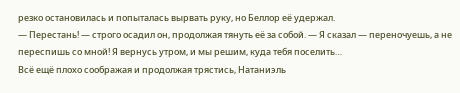резко остановилась и попыталась вырвать руку, но Беллор её удержал.
— Перестань! — строго осадил он, продолжая тянуть её за собой. — Я сказал — переночуешь, а не переспишь со мной! Я вернусь утром, и мы решим, куда тебя поселить…
Всё ещё плохо соображая и продолжая трястись, Натаниэль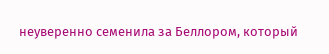неуверенно семенила за Беллором, который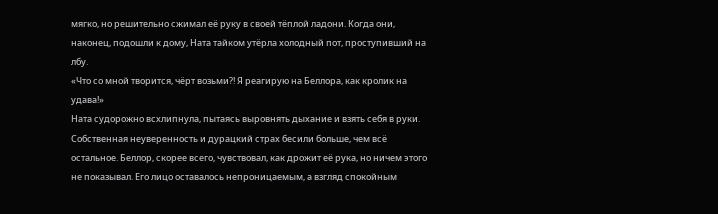мягко, но решительно сжимал её руку в своей тёплой ладони. Когда они, наконец, подошли к дому, Ната тайком утёрла холодный пот, проступивший на лбу.
«Что со мной творится, чёрт возьми?! Я реагирую на Беллора, как кролик на удава!»
Ната судорожно всхлипнула, пытаясь выровнять дыхание и взять себя в руки. Собственная неуверенность и дурацкий страх бесили больше, чем всё остальное. Беллор, скорее всего, чувствовал, как дрожит её рука, но ничем этого не показывал. Его лицо оставалось непроницаемым, а взгляд спокойным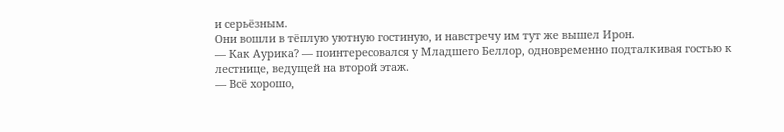и серьёзным.
Они вошли в тёплую уютную гостиную, и навстречу им тут же вышел Ирон.
— Как Аурика? — поинтересовался у Младшего Беллор, одновременно подталкивая гостью к лестнице, ведущей на второй этаж.
— Всё хорошо,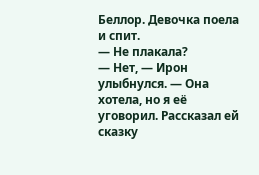Беллор. Девочка поела и спит.
— Не плакала?
— Нет, — Ирон улыбнулся. — Она хотела, но я её уговорил. Рассказал ей сказку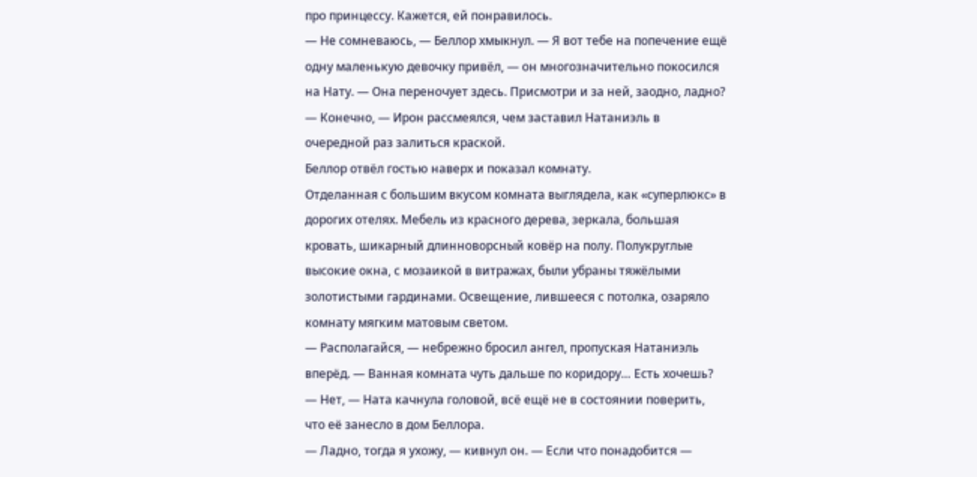про принцессу. Кажется, ей понравилось.
— Не сомневаюсь, — Беллор хмыкнул. — Я вот тебе на попечение ещё одну маленькую девочку привёл, — он многозначительно покосился на Нату. — Она переночует здесь. Присмотри и за ней, заодно, ладно?
— Конечно, — Ирон рассмеялся, чем заставил Натаниэль в очередной раз залиться краской.
Беллор отвёл гостью наверх и показал комнату.
Отделанная с большим вкусом комната выглядела, как «суперлюкс» в дорогих отелях. Мебель из красного дерева, зеркала, большая кровать, шикарный длинноворсный ковёр на полу. Полукруглые высокие окна, с мозаикой в витражах, были убраны тяжёлыми золотистыми гардинами. Освещение, лившееся с потолка, озаряло комнату мягким матовым светом.
— Располагайся, — небрежно бросил ангел, пропуская Натаниэль вперёд. — Ванная комната чуть дальше по коридору… Есть хочешь?
— Нет, — Ната качнула головой, всё ещё не в состоянии поверить, что её занесло в дом Беллора.
— Ладно, тогда я ухожу, — кивнул он. — Если что понадобится —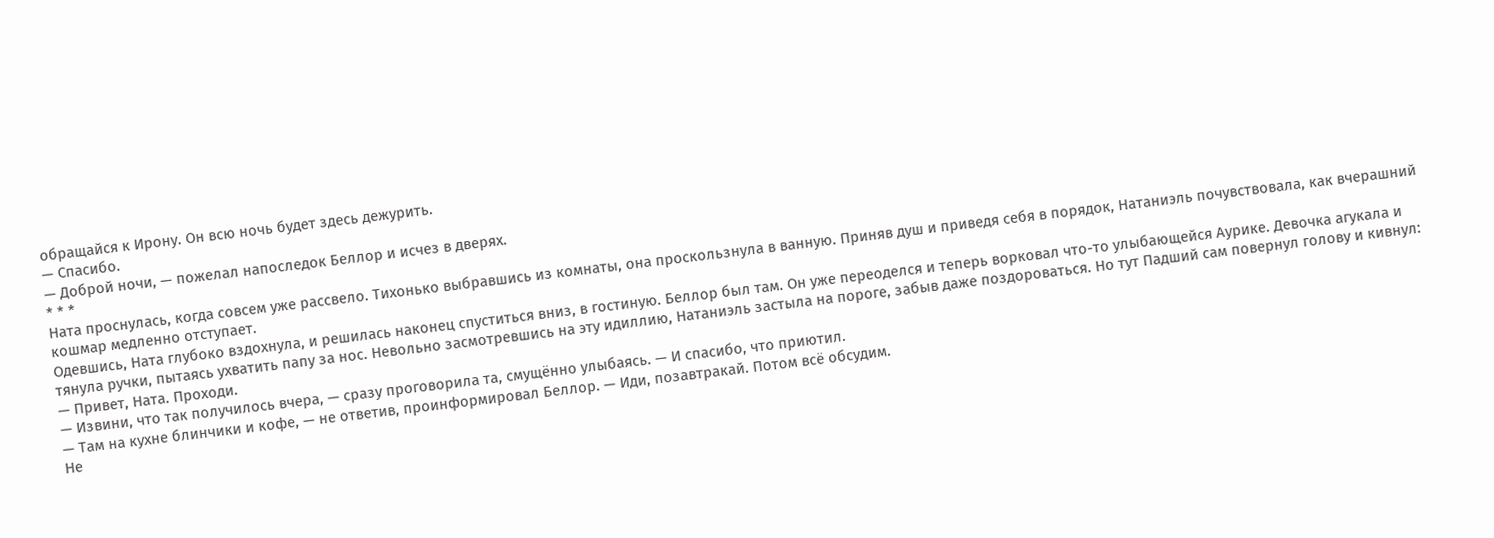обращайся к Ирону. Он всю ночь будет здесь дежурить.
— Спасибо.
— Доброй ночи, — пожелал напоследок Беллор и исчез в дверях.
* * *
Ната проснулась, когда совсем уже рассвело. Тихонько выбравшись из комнаты, она проскользнула в ванную. Приняв душ и приведя себя в порядок, Натаниэль почувствовала, как вчерашний кошмар медленно отступает.
Одевшись, Ната глубоко вздохнула, и решилась наконец спуститься вниз, в гостиную. Беллор был там. Он уже переоделся и теперь ворковал что-то улыбающейся Аурике. Девочка агукала и тянула ручки, пытаясь ухватить папу за нос. Невольно засмотревшись на эту идиллию, Натаниэль застыла на пороге, забыв даже поздороваться. Но тут Падший сам повернул голову и кивнул:
— Привет, Ната. Проходи.
— Извини, что так получилось вчера, — сразу проговорила та, смущённо улыбаясь. — И спасибо, что приютил.
— Там на кухне блинчики и кофе, — не ответив, проинформировал Беллор. — Иди, позавтракай. Потом всё обсудим.
Не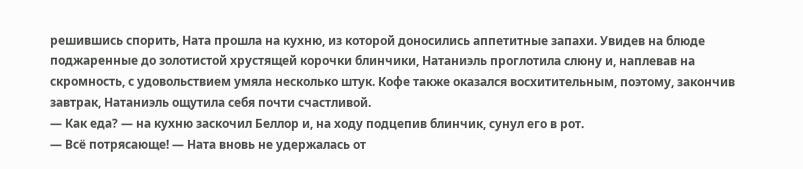решившись спорить, Ната прошла на кухню, из которой доносились аппетитные запахи. Увидев на блюде поджаренные до золотистой хрустящей корочки блинчики, Натаниэль проглотила слюну и, наплевав на скромность, с удовольствием умяла несколько штук. Кофе также оказался восхитительным, поэтому, закончив завтрак, Натаниэль ощутила себя почти счастливой.
— Как еда? — на кухню заскочил Беллор и, на ходу подцепив блинчик, сунул его в рот.
— Всё потрясающе! — Ната вновь не удержалась от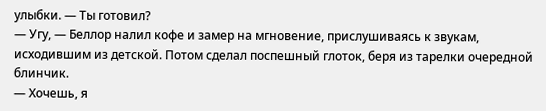улыбки. — Ты готовил?
— Угу, — Беллор налил кофе и замер на мгновение, прислушиваясь к звукам, исходившим из детской. Потом сделал поспешный глоток, беря из тарелки очередной блинчик.
— Хочешь, я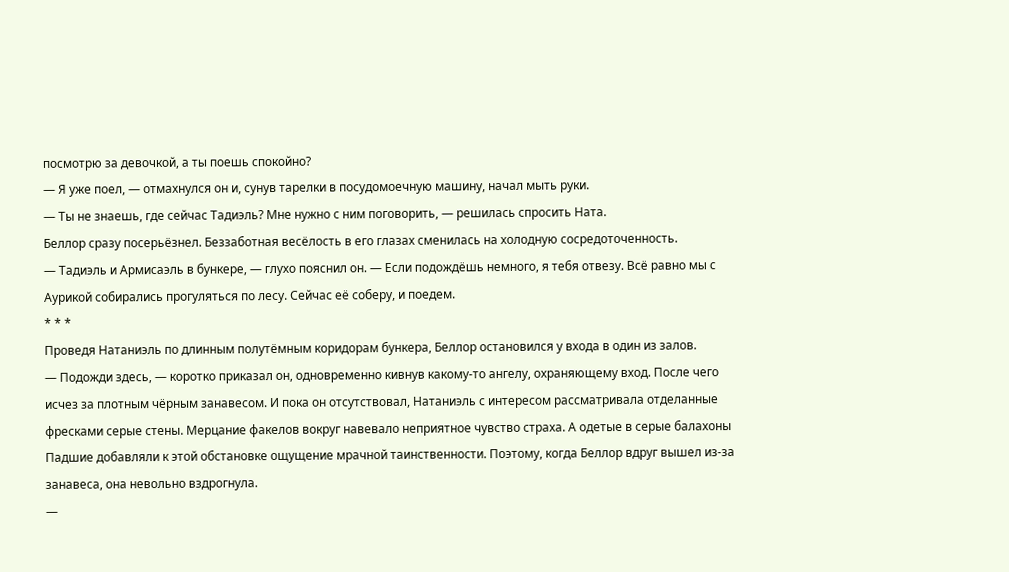посмотрю за девочкой, а ты поешь спокойно?
— Я уже поел, — отмахнулся он и, сунув тарелки в посудомоечную машину, начал мыть руки.
— Ты не знаешь, где сейчас Тадиэль? Мне нужно с ним поговорить, — решилась спросить Ната.
Беллор сразу посерьёзнел. Беззаботная весёлость в его глазах сменилась на холодную сосредоточенность.
— Тадиэль и Армисаэль в бункере, — глухо пояснил он. — Если подождёшь немного, я тебя отвезу. Всё равно мы с Аурикой собирались прогуляться по лесу. Сейчас её соберу, и поедем.
* * *
Проведя Натаниэль по длинным полутёмным коридорам бункера, Беллор остановился у входа в один из залов.
— Подожди здесь, — коротко приказал он, одновременно кивнув какому-то ангелу, охраняющему вход. После чего исчез за плотным чёрным занавесом. И пока он отсутствовал, Натаниэль с интересом рассматривала отделанные фресками серые стены. Мерцание факелов вокруг навевало неприятное чувство страха. А одетые в серые балахоны Падшие добавляли к этой обстановке ощущение мрачной таинственности. Поэтому, когда Беллор вдруг вышел из-за занавеса, она невольно вздрогнула.
—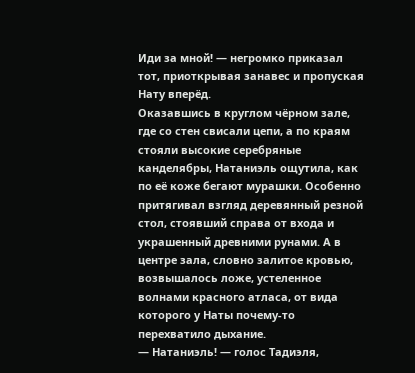Иди за мной! — негромко приказал тот, приоткрывая занавес и пропуская Нату вперёд.
Оказавшись в круглом чёрном зале, где со стен свисали цепи, а по краям стояли высокие серебряные канделябры, Натаниэль ощутила, как по её коже бегают мурашки. Особенно притягивал взгляд деревянный резной стол, стоявший справа от входа и украшенный древними рунами. А в центре зала, словно залитое кровью, возвышалось ложе, устеленное волнами красного атласа, от вида которого у Наты почему-то перехватило дыхание.
— Натаниэль! — голос Тадиэля,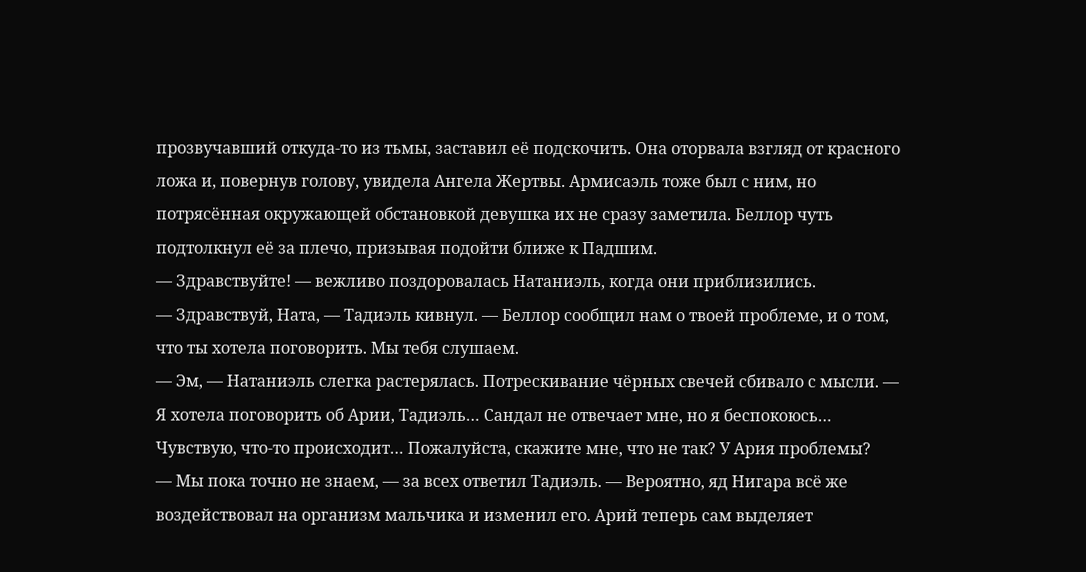прозвучавший откуда-то из тьмы, заставил её подскочить. Она оторвала взгляд от красного ложа и, повернув голову, увидела Ангела Жертвы. Армисаэль тоже был с ним, но потрясённая окружающей обстановкой девушка их не сразу заметила. Беллор чуть подтолкнул её за плечо, призывая подойти ближе к Падшим.
— Здравствуйте! — вежливо поздоровалась Натаниэль, когда они приблизились.
— Здравствуй, Ната, — Тадиэль кивнул. — Беллор сообщил нам о твоей проблеме, и о том, что ты хотела поговорить. Мы тебя слушаем.
— Эм, — Натаниэль слегка растерялась. Потрескивание чёрных свечей сбивало с мысли. — Я хотела поговорить об Арии, Тадиэль… Сандал не отвечает мне, но я беспокоюсь… Чувствую, что-то происходит… Пожалуйста, скажите мне, что не так? У Ария проблемы?
— Мы пока точно не знаем, — за всех ответил Тадиэль. — Вероятно, яд Нигара всё же воздействовал на организм мальчика и изменил его. Арий теперь сам выделяет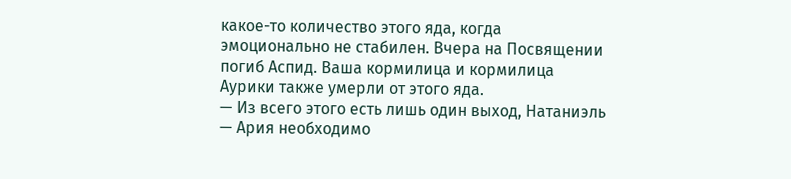какое-то количество этого яда, когда эмоционально не стабилен. Вчера на Посвящении погиб Аспид. Ваша кормилица и кормилица Аурики также умерли от этого яда.
— Из всего этого есть лишь один выход, Натаниэль — Ария необходимо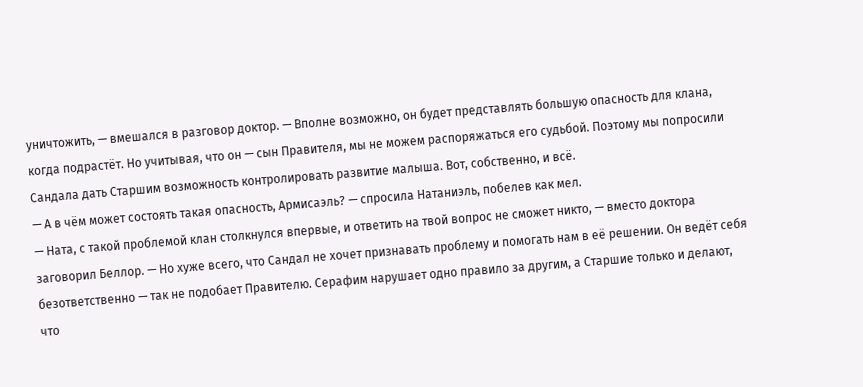уничтожить, — вмешался в разговор доктор. — Вполне возможно, он будет представлять большую опасность для клана, когда подрастёт. Но учитывая, что он — сын Правителя, мы не можем распоряжаться его судьбой. Поэтому мы попросили Сандала дать Старшим возможность контролировать развитие малыша. Вот, собственно, и всё.
— А в чём может состоять такая опасность, Армисаэль? — спросила Натаниэль, побелев как мел.
— Ната, с такой проблемой клан столкнулся впервые, и ответить на твой вопрос не сможет никто, — вместо доктора заговорил Беллор. — Но хуже всего, что Сандал не хочет признавать проблему и помогать нам в её решении. Он ведёт себя безответственно — так не подобает Правителю. Серафим нарушает одно правило за другим, а Старшие только и делают, что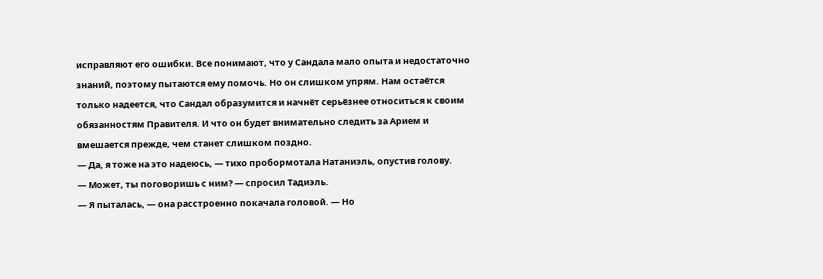исправляют его ошибки. Все понимают, что у Сандала мало опыта и недостаточно знаний, поэтому пытаются ему помочь. Но он слишком упрям. Нам остаётся только надеется, что Сандал образумится и начнёт серьёзнее относиться к своим обязанностям Правителя. И что он будет внимательно следить за Арием и вмешается прежде, чем станет слишком поздно.
— Да, я тоже на это надеюсь, — тихо пробормотала Натаниэль, опустив голову.
— Может, ты поговоришь с ним? — спросил Тадиэль.
— Я пыталась, — она расстроенно покачала головой. — Но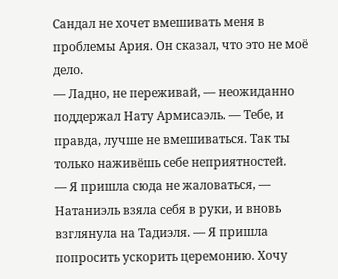Сандал не хочет вмешивать меня в проблемы Ария. Он сказал, что это не моё дело.
— Ладно, не переживай, — неожиданно поддержал Нату Армисаэль. — Тебе, и правда, лучше не вмешиваться. Так ты только наживёшь себе неприятностей.
— Я пришла сюда не жаловаться, — Натаниэль взяла себя в руки, и вновь взглянула на Тадиэля. — Я пришла попросить ускорить церемонию. Хочу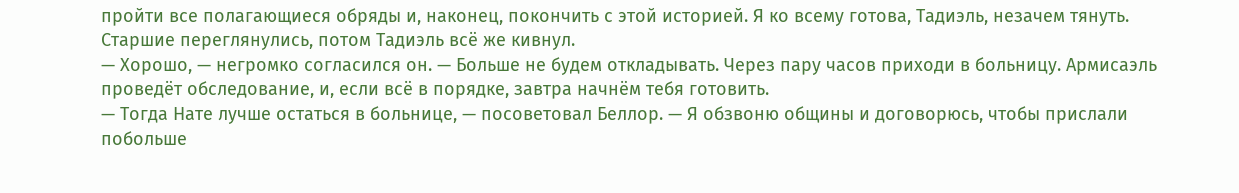пройти все полагающиеся обряды и, наконец, покончить с этой историей. Я ко всему готова, Тадиэль, незачем тянуть.
Старшие переглянулись, потом Тадиэль всё же кивнул.
— Хорошо, — негромко согласился он. — Больше не будем откладывать. Через пару часов приходи в больницу. Армисаэль проведёт обследование, и, если всё в порядке, завтра начнём тебя готовить.
— Тогда Нате лучше остаться в больнице, — посоветовал Беллор. — Я обзвоню общины и договорюсь, чтобы прислали побольше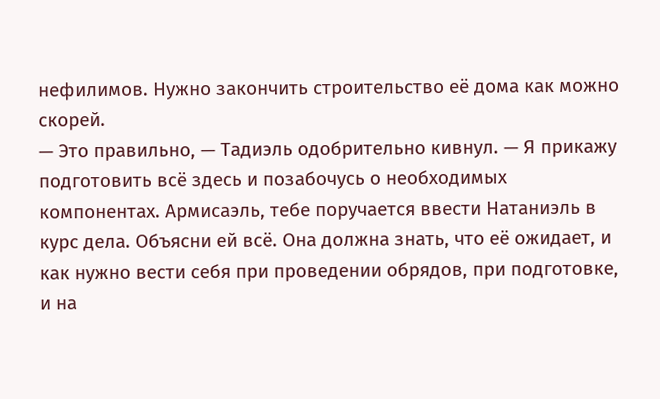нефилимов. Нужно закончить строительство её дома как можно скорей.
— Это правильно, — Тадиэль одобрительно кивнул. — Я прикажу подготовить всё здесь и позабочусь о необходимых компонентах. Армисаэль, тебе поручается ввести Натаниэль в курс дела. Объясни ей всё. Она должна знать, что её ожидает, и как нужно вести себя при проведении обрядов, при подготовке, и на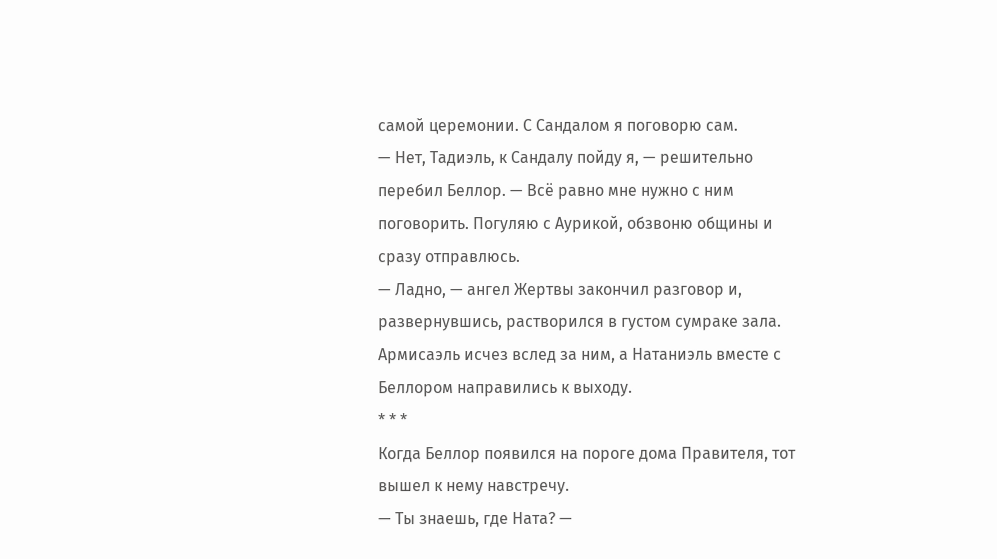самой церемонии. С Сандалом я поговорю сам.
— Нет, Тадиэль, к Сандалу пойду я, — решительно перебил Беллор. — Всё равно мне нужно с ним поговорить. Погуляю с Аурикой, обзвоню общины и сразу отправлюсь.
— Ладно, — ангел Жертвы закончил разговор и, развернувшись, растворился в густом сумраке зала. Армисаэль исчез вслед за ним, а Натаниэль вместе с Беллором направились к выходу.
* * *
Когда Беллор появился на пороге дома Правителя, тот вышел к нему навстречу.
— Ты знаешь, где Ната? —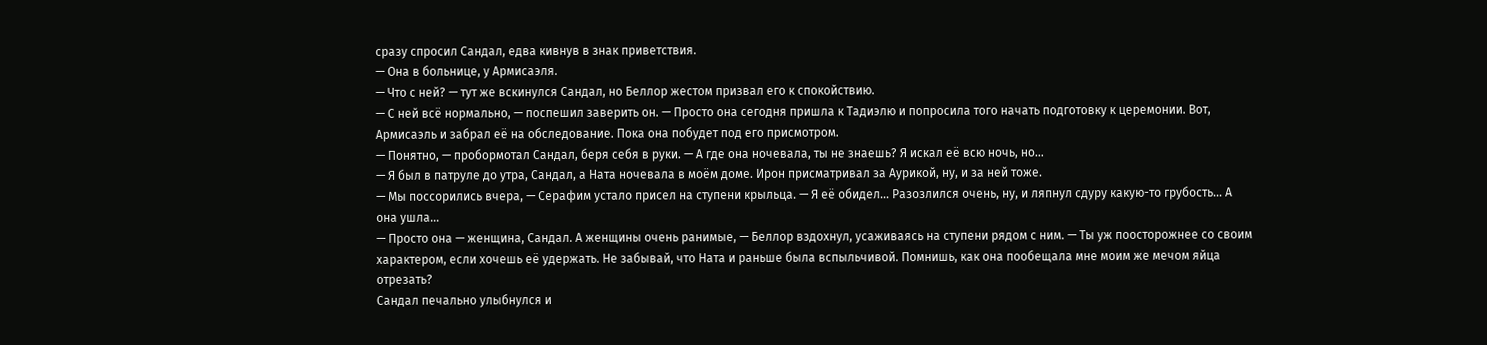сразу спросил Сандал, едва кивнув в знак приветствия.
— Она в больнице, у Армисаэля.
— Что с ней? — тут же вскинулся Сандал, но Беллор жестом призвал его к спокойствию.
— С ней всё нормально, — поспешил заверить он. — Просто она сегодня пришла к Тадиэлю и попросила того начать подготовку к церемонии. Вот, Армисаэль и забрал её на обследование. Пока она побудет под его присмотром.
— Понятно, — пробормотал Сандал, беря себя в руки. — А где она ночевала, ты не знаешь? Я искал её всю ночь, но…
— Я был в патруле до утра, Сандал, а Ната ночевала в моём доме. Ирон присматривал за Аурикой, ну, и за ней тоже.
— Мы поссорились вчера, — Серафим устало присел на ступени крыльца. — Я её обидел… Разозлился очень, ну, и ляпнул сдуру какую-то грубость… А она ушла…
— Просто она — женщина, Сандал. А женщины очень ранимые, — Беллор вздохнул, усаживаясь на ступени рядом с ним. — Ты уж поосторожнее со своим характером, если хочешь её удержать. Не забывай, что Ната и раньше была вспыльчивой. Помнишь, как она пообещала мне моим же мечом яйца отрезать?
Сандал печально улыбнулся и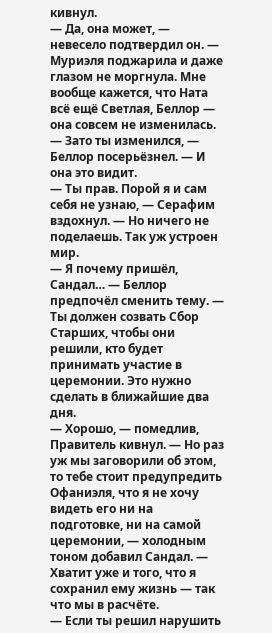кивнул.
— Да, она может, — невесело подтвердил он. — Муриэля поджарила и даже глазом не моргнула. Мне вообще кажется, что Ната всё ещё Светлая, Беллор — она совсем не изменилась.
— Зато ты изменился, — Беллор посерьёзнел. — И она это видит.
— Ты прав. Порой я и сам себя не узнаю, — Серафим вздохнул. — Но ничего не поделаешь. Так уж устроен мир.
— Я почему пришёл, Сандал… — Беллор предпочёл сменить тему. — Ты должен созвать Сбор Старших, чтобы они решили, кто будет принимать участие в церемонии. Это нужно сделать в ближайшие два дня.
— Хорошо, — помедлив, Правитель кивнул. — Но раз уж мы заговорили об этом, то тебе стоит предупредить Офаниэля, что я не хочу видеть его ни на подготовке, ни на самой церемонии, — холодным тоном добавил Сандал. — Хватит уже и того, что я сохранил ему жизнь — так что мы в расчёте.
— Если ты решил нарушить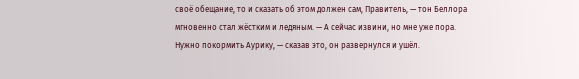своё обещание, то и сказать об этом должен сам, Правитель, — тон Беллора мгновенно стал жёстким и ледяным. — А сейчас извини, но мне уже пора. Нужно покормить Аурику, — сказав это, он развернулся и ушёл.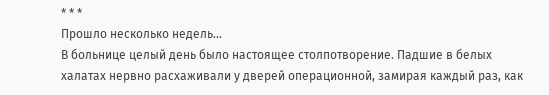* * *
Прошло несколько недель…
В больнице целый день было настоящее столпотворение. Падшие в белых халатах нервно расхаживали у дверей операционной, замирая каждый раз, как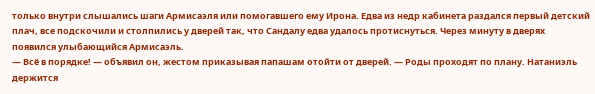только внутри слышались шаги Армисаэля или помогавшего ему Ирона. Едва из недр кабинета раздался первый детский плач, все подскочили и столпились у дверей так, что Сандалу едва удалось протиснуться. Через минуту в дверях появился улыбающийся Армисаэль.
— Всё в порядке! — объявил он, жестом приказывая папашам отойти от дверей. — Роды проходят по плану. Натаниэль держится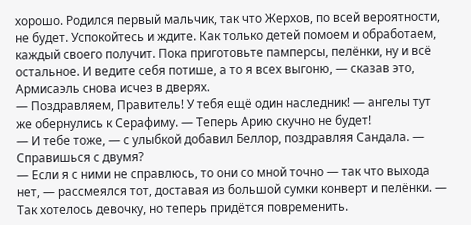хорошо. Родился первый мальчик, так что Жерхов, по всей вероятности, не будет. Успокойтесь и ждите. Как только детей помоем и обработаем, каждый своего получит. Пока приготовьте памперсы, пелёнки, ну и всё остальное. И ведите себя потише, а то я всех выгоню, — сказав это, Армисаэль снова исчез в дверях.
— Поздравляем, Правитель! У тебя ещё один наследник! — ангелы тут же обернулись к Серафиму. — Теперь Арию скучно не будет!
— И тебе тоже, — с улыбкой добавил Беллор, поздравляя Сандала. — Справишься с двумя?
— Если я с ними не справлюсь, то они со мной точно — так что выхода нет, — рассмеялся тот, доставая из большой сумки конверт и пелёнки. — Так хотелось девочку, но теперь придётся повременить.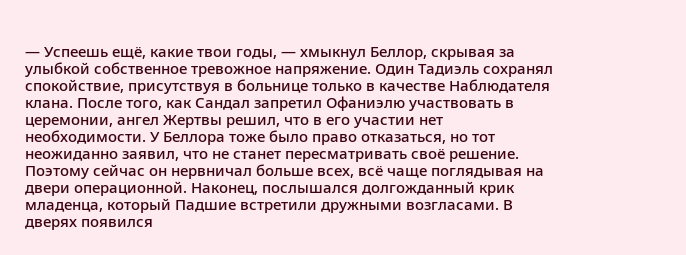— Успеешь ещё, какие твои годы, — хмыкнул Беллор, скрывая за улыбкой собственное тревожное напряжение. Один Тадиэль сохранял спокойствие, присутствуя в больнице только в качестве Наблюдателя клана. После того, как Сандал запретил Офаниэлю участвовать в церемонии, ангел Жертвы решил, что в его участии нет необходимости. У Беллора тоже было право отказаться, но тот неожиданно заявил, что не станет пересматривать своё решение. Поэтому сейчас он нервничал больше всех, всё чаще поглядывая на двери операционной. Наконец, послышался долгожданный крик младенца, который Падшие встретили дружными возгласами. В дверях появился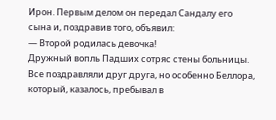Ирон. Первым делом он передал Сандалу его сына и, поздравив того, объявил:
— Второй родилась девочка!
Дружный вопль Падших сотряс стены больницы. Все поздравляли друг друга, но особенно Беллора, который, казалось, пребывал в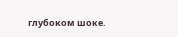глубоком шоке.